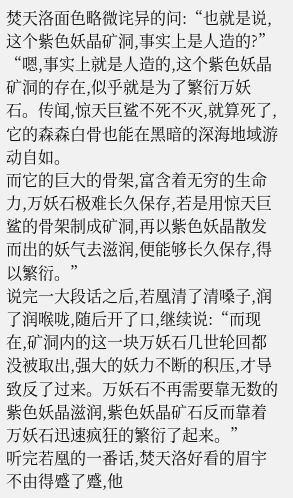焚天洛面色略微诧异的问:“也就是说,这个紫色妖晶矿洞,事实上是人造的?”
“嗯,事实上就是人造的,这个紫色妖晶矿洞的存在,似乎就是为了繁衍万妖石。传闻,惊天巨鲨不死不灭,就算死了,它的森森白骨也能在黑暗的深海地域游动自如。
而它的巨大的骨架,富含着无穷的生命力,万妖石极难长久保存,若是用惊天巨鲨的骨架制成矿洞,再以紫色妖晶散发而出的妖气去滋润,便能够长久保存,得以繁衍。”
说完一大段话之后,若凰清了清嗓子,润了润喉咙,随后开了口,继续说:“而现在,矿洞内的这一块万妖石几世轮回都没被取出,强大的妖力不断的积压,才导致反了过来。万妖石不再需要靠无数的紫色妖晶滋润,紫色妖晶矿石反而靠着万妖石迅速疯狂的繁衍了起来。”
听完若凰的一番话,焚天洛好看的眉宇不由得蹙了蹙,他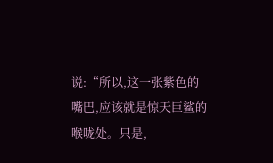说:“所以,这一张紫色的嘴巴,应该就是惊天巨鲨的喉咙处。只是,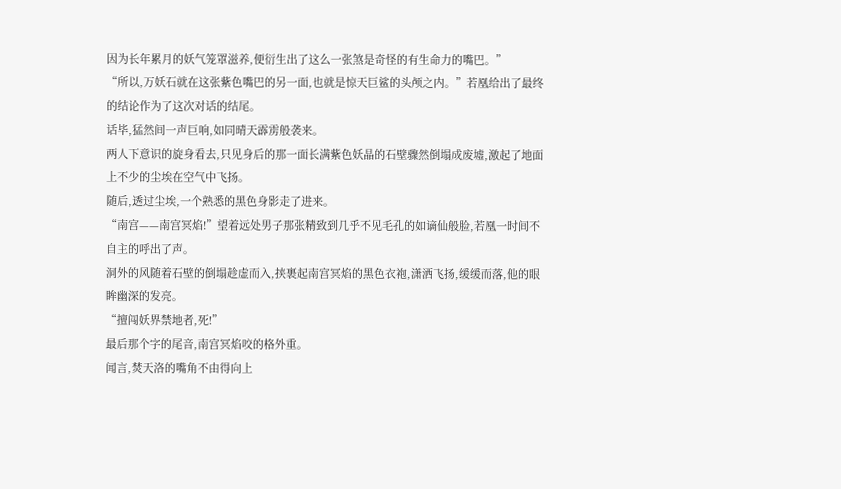因为长年累月的妖气笼罩滋养,便衍生出了这么一张煞是奇怪的有生命力的嘴巴。”
“所以,万妖石就在这张紫色嘴巴的另一面,也就是惊天巨鲨的头颅之内。”若凰给出了最终的结论作为了这次对话的结尾。
话毕,猛然间一声巨响,如同晴天霹雳般袭来。
两人下意识的旋身看去,只见身后的那一面长满紫色妖晶的石壁骤然倒塌成废墟,激起了地面上不少的尘埃在空气中飞扬。
随后,透过尘埃,一个熟悉的黑色身影走了进来。
“南宫——南宫冥焰!”望着远处男子那张精致到几乎不见毛孔的如谪仙般脸,若凰一时间不自主的呼出了声。
洞外的风随着石壁的倒塌趁虚而入,挟裹起南宫冥焰的黑色衣袍,潇洒飞扬,缓缓而落,他的眼眸幽深的发亮。
“擅闯妖界禁地者,死!”
最后那个字的尾音,南宫冥焰咬的格外重。
闻言,焚天洛的嘴角不由得向上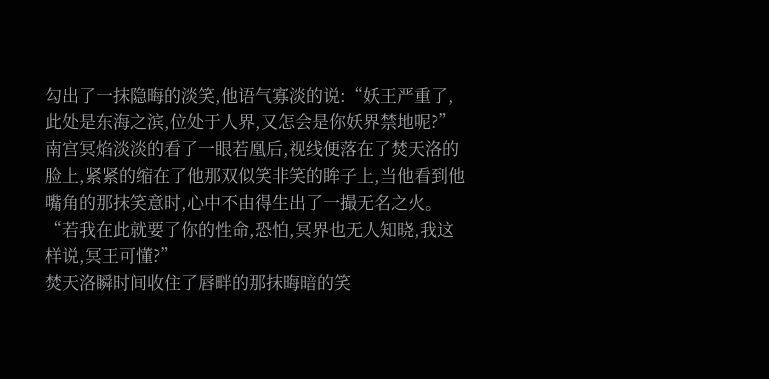勾出了一抹隐晦的淡笑,他语气寡淡的说:“妖王严重了,此处是东海之滨,位处于人界,又怎会是你妖界禁地呢?”
南宫冥焰淡淡的看了一眼若凰后,视线便落在了焚天洛的脸上,紧紧的缩在了他那双似笑非笑的眸子上,当他看到他嘴角的那抹笑意时,心中不由得生出了一撮无名之火。
“若我在此就要了你的性命,恐怕,冥界也无人知晓,我这样说,冥王可懂?”
焚天洛瞬时间收住了唇畔的那抹晦暗的笑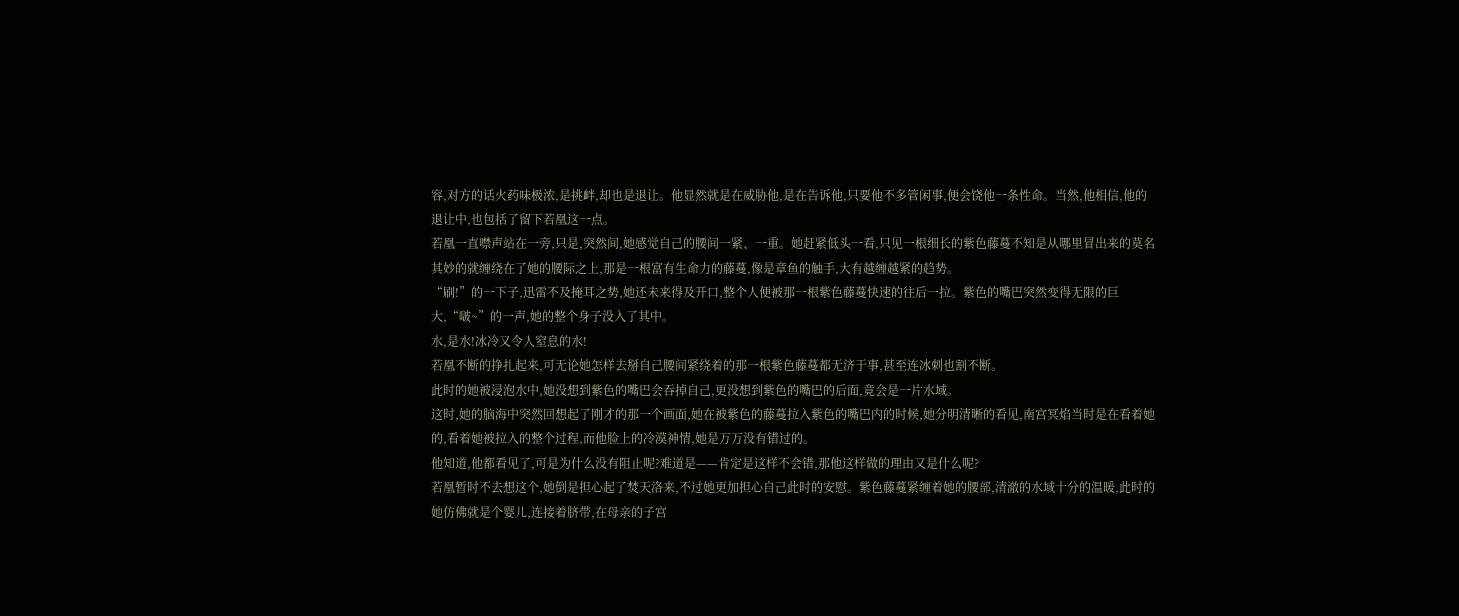容,对方的话火药味极浓,是挑衅,却也是退让。他显然就是在威胁他,是在告诉他,只要他不多管闲事,便会饶他一条性命。当然,他相信,他的退让中,也包括了留下若凰这一点。
若凰一直噤声站在一旁,只是,突然间,她感觉自己的腰间一紧、一重。她赶紧低头一看,只见一根细长的紫色藤蔓不知是从哪里冒出来的莫名其妙的就缠绕在了她的腰际之上,那是一根富有生命力的藤蔓,像是章鱼的触手,大有越缠越紧的趋势。
“刷!”的一下子,迅雷不及掩耳之势,她还未来得及开口,整个人便被那一根紫色藤蔓快速的往后一拉。紫色的嘴巴突然变得无限的巨大,“啵~”的一声,她的整个身子没入了其中。
水,是水!冰冷又令人窒息的水!
若凰不断的挣扎起来,可无论她怎样去掰自己腰间紧绕着的那一根紫色藤蔓都无济于事,甚至连冰刺也割不断。
此时的她被浸泡水中,她没想到紫色的嘴巴会吞掉自己,更没想到紫色的嘴巴的后面,竟会是一片水域。
这时,她的脑海中突然回想起了刚才的那一个画面,她在被紫色的藤蔓拉入紫色的嘴巴内的时候,她分明清晰的看见,南宫冥焰当时是在看着她的,看着她被拉入的整个过程,而他脸上的冷漠神情,她是万万没有错过的。
他知道,他都看见了,可是为什么没有阻止呢?难道是——肯定是这样不会错,那他这样做的理由又是什么呢?
若凰暂时不去想这个,她倒是担心起了焚天洛来,不过她更加担心自己此时的安慰。紫色藤蔓紧缠着她的腰部,清澈的水域十分的温暖,此时的她仿佛就是个婴儿,连接着脐带,在母亲的子宫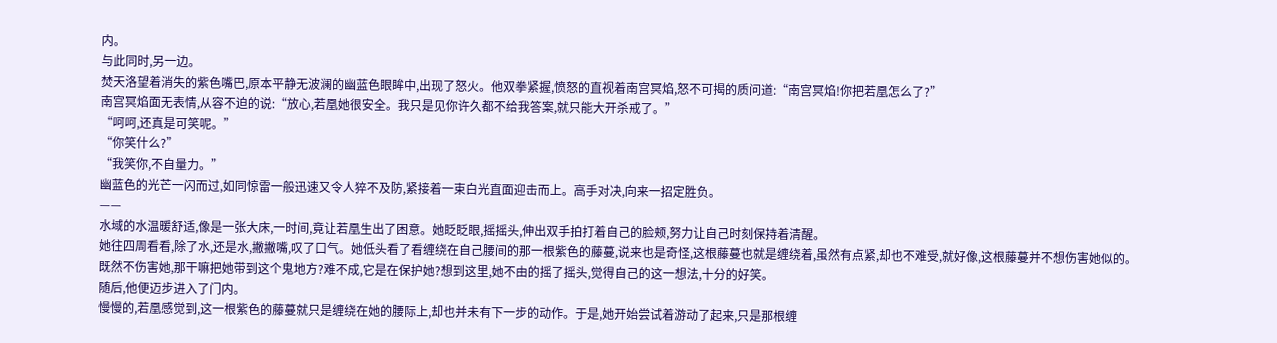内。
与此同时,另一边。
焚天洛望着消失的紫色嘴巴,原本平静无波澜的幽蓝色眼眸中,出现了怒火。他双拳紧握,愤怒的直视着南宫冥焰,怒不可揭的质问道:“南宫冥焰!你把若凰怎么了?”
南宫冥焰面无表情,从容不迫的说:“放心,若凰她很安全。我只是见你许久都不给我答案,就只能大开杀戒了。”
“呵呵,还真是可笑呢。”
“你笑什么?”
“我笑你,不自量力。”
幽蓝色的光芒一闪而过,如同惊雷一般迅速又令人猝不及防,紧接着一束白光直面迎击而上。高手对决,向来一招定胜负。
——
水域的水温暖舒适,像是一张大床,一时间,竟让若凰生出了困意。她眨眨眼,摇摇头,伸出双手拍打着自己的脸颊,努力让自己时刻保持着清醒。
她往四周看看,除了水,还是水,撇撇嘴,叹了口气。她低头看了看缠绕在自己腰间的那一根紫色的藤蔓,说来也是奇怪,这根藤蔓也就是缠绕着,虽然有点紧,却也不难受,就好像,这根藤蔓并不想伤害她似的。
既然不伤害她,那干嘛把她带到这个鬼地方?难不成,它是在保护她?想到这里,她不由的摇了摇头,觉得自己的这一想法,十分的好笑。
随后,他便迈步进入了门内。
慢慢的,若凰感觉到,这一根紫色的藤蔓就只是缠绕在她的腰际上,却也并未有下一步的动作。于是,她开始尝试着游动了起来,只是那根缠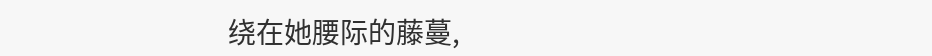绕在她腰际的藤蔓,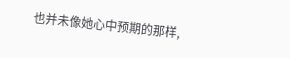也并未像她心中预期的那样,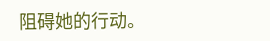阻碍她的行动。